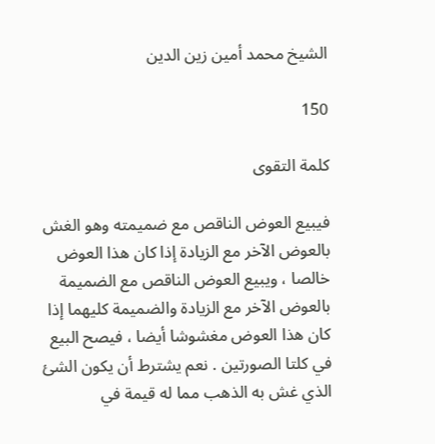الشيخ محمد أمين زين الدين

150

كلمة التقوى

فيبيع العوض الناقص مع ضميمته وهو الغش بالعوض الآخر مع الزيادة إذا كان هذا العوض خالصا ، ويبيع العوض الناقص مع الضميمة بالعوض الآخر مع الزيادة والضميمة كليهما إذا كان هذا العوض مغشوشا أيضا ، فيصح البيع في كلتا الصورتين . نعم يشترط أن يكون الشئ الذي غش به الذهب مما له قيمة في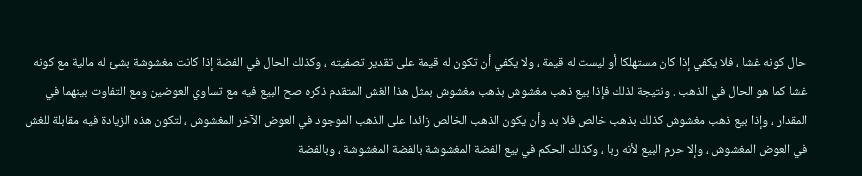حال كونه غشا ، فلا يكفي إذا كان مستهلكا أو ليست له قيمة ، ولا يكفي أن تكون له قيمة على تقدير تصفيته ، وكذلك الحال في الفضة إذا كانت مغشوشة بشئ له مالية مع كونه غشا كما هو الحال في الذهب . ونتيجة لذلك فإذا بيع ذهب مغشوش بذهب مغشوش بمثل هذا الغش المتقدم ذكره صح البيع فيه مع تساوي العوضين ومع التفاوت بينهما في المقدار ، وإذا بيع ذهب مغشوش كذلك بذهب خالص فلا بد وأن يكون الذهب الخالص زائدا على الذهب الموجود في العوض الآخر المغشوش ، لتكون هذه الزيادة فيه مقابلة للغش في العوض المغشوش ، وإلا حرم البيع لأنه ربا ، وكذلك الحكم في بيع الفضة المغشوشة بالفضة المغشوشة ، وبالفضة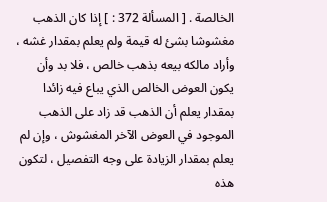الخالصة . [ المسألة 372 : ] إذا كان الذهب مغشوشا بشئ له قيمة ولم يعلم بمقدار غشه ، وأراد مالكه بيعه بذهب خالص ، فلا بد وأن يكون العوض الخالص الذي يباع فيه زائدا بمقدار يعلم أن الذهب قد زاد على الذهب الموجود في العوض الآخر المغشوش ، وإن لم يعلم بمقدار الزيادة على وجه التفصيل ، لتكون هذه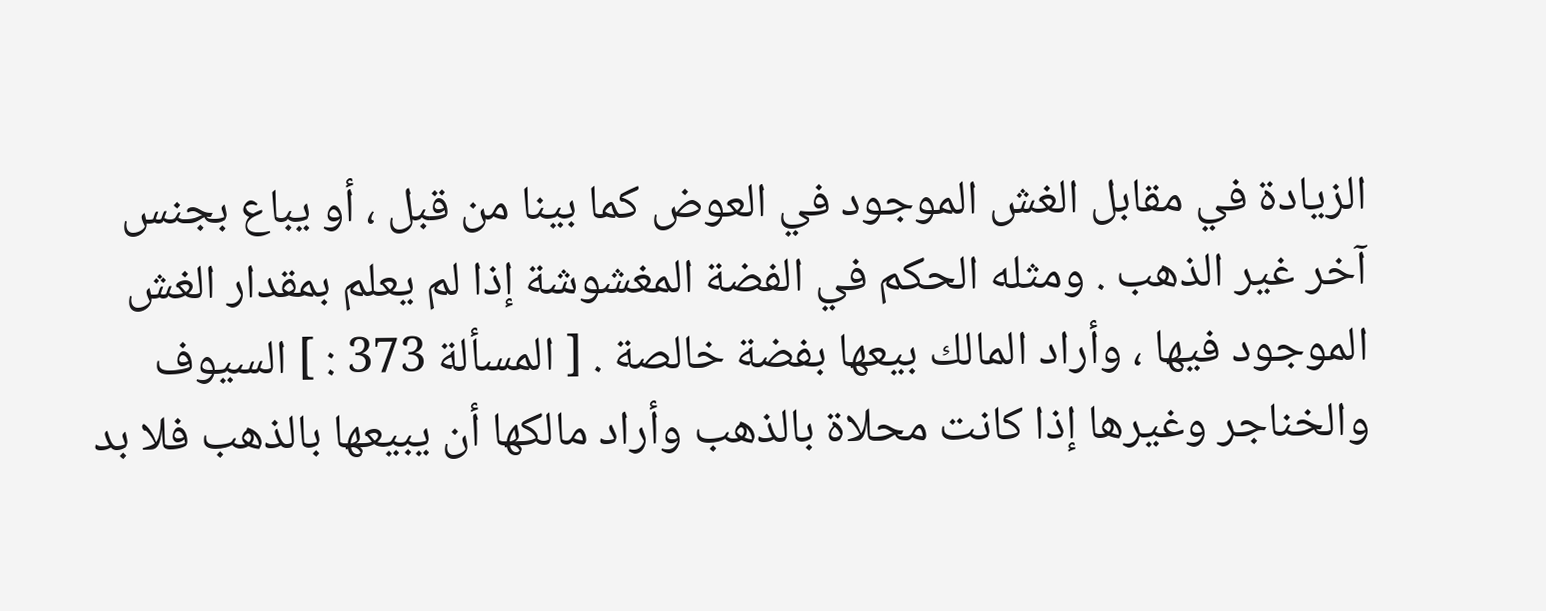الزيادة في مقابل الغش الموجود في العوض كما بينا من قبل ، أو يباع بجنس آخر غير الذهب . ومثله الحكم في الفضة المغشوشة إذا لم يعلم بمقدار الغش الموجود فيها ، وأراد المالك بيعها بفضة خالصة . [ المسألة 373 : ] السيوف والخناجر وغيرها إذا كانت محلاة بالذهب وأراد مالكها أن يبيعها بالذهب فلا بد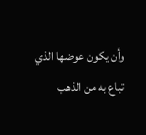وأن يكون عوضها الذي تباع به من الذهب